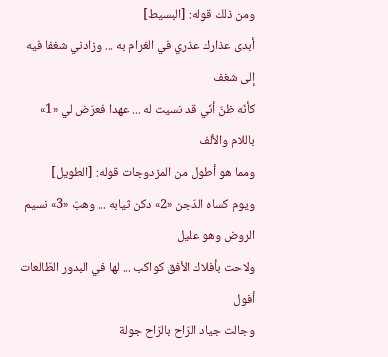ومن ذلك قوله: [البسيط]
أبدى عذارك عذري في الغرام به ... وزادني شغفا فيه إلى شغف
كأنّه ظنّ أنّي قد نسيت له ... عهدا فعرّض لي «1» باللام والألف
ومما هو أطول من المزدوجات قوله: [الطويل]
ويوم كساه الدّجن «2» دكن ثيابه ... وهبّ «3» نسيم الروض وهو عليل
ولاحت بأفلاك الأفق كواكب ... لها في البدور الطّالعات أفول
وجالت جياد الرّاح بالرّاح جولة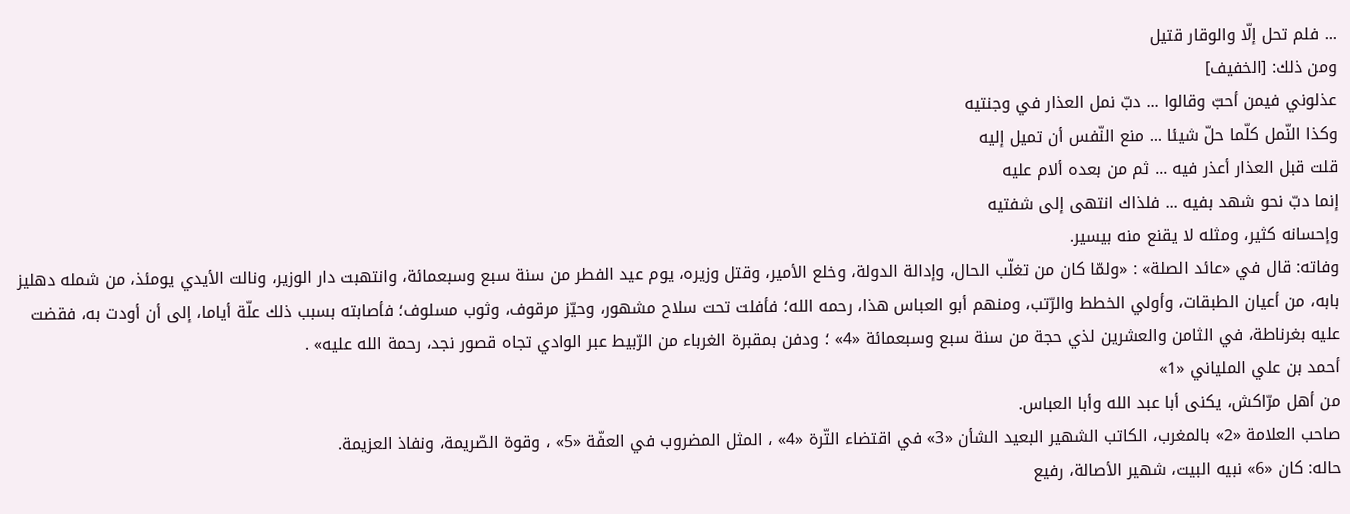... فلم تحل إلّا والوقار قتيل
ومن ذلك: [الخفيف]
عذلوني فيمن أحبّ وقالوا ... دبّ نمل العذار في وجنتيه
وكذا النّمل كلّما حلّ شيئا ... منع النّفس أن تميل إليه
قلت قبل العذار أعذر فيه ... ثم من بعده ألام عليه
إنما دبّ نحو شهد بفيه ... فلذاك انتهى إلى شفتيه
وإحسانه كثير، ومثله لا يقنع منه بيسير.
وفاته: قال في «عائد الصلة» : «ولمّا كان من تغلّب الحال، وإدالة الدولة، وخلع الأمير، وقتل وزيره، يوم عيد الفطر من سنة سبع وسبعمائة، وانتهبت دار الوزير، ونالت الأيدي يومئذ، من شمله دهليز بابه، من أعيان الطبقات، وأولي الخطط والرّتب، ومنهم أبو العباس هذا، رحمه الله؛ فأفلت تحت سلاح مشهور، وحيّز مرقوف، وثوب مسلوف؛ فأصابته بسبب ذلك علّة أياما، إلى أن أودت به، فقضت عليه بغرناطة، في الثامن والعشرين لذي حجة من سنة سبع وسبعمائة «4» ؛ ودفن بمقبرة الغرباء من الرّبيط عبر الوادي تجاه قصور نجد، رحمة الله عليه» .
أحمد بن علي الملياني «1»
من أهل مرّاكش، يكنى أبا عبد الله وأبا العباس.
صاحب العلامة «2» بالمغرب، الكاتب الشهير البعيد الشأن «3» في اقتضاء التّرة «4» ، المثل المضروب في العفّة «5» ، وقوة الصّريمة، ونفاذ العزيمة.
حاله: كان «6» نبيه البيت، شهير الأصالة، رفيع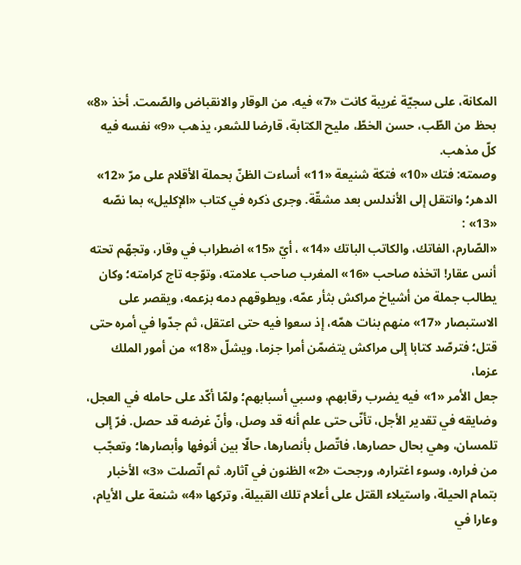المكانة، على سجيّة غريبة كانت «7» فيه، من الوقار والانقباض والصّمت. أخذ «8» بحظ من الطّب، حسن الخطّ، مليح الكتابة، قارضا للشعر، يذهب «9» نفسه فيه كلّ مذهب.
وصمته: فتك «10» فتكة شنيعة «11» أساءت الظنّ بحملة الأقلام على مرّ «12» الدهر؛ وانتقل إلى الأندلس بعد مشقّة. وجرى ذكره في كتاب «الإكليل» بما نصّه «13» :
«الصّارم، الفاتك، والكاتب الباتك «14» ، أيّ «15» اضطراب في وقار، وتجهّم تحته أنس عقار! اتخذه صاحب «16» المغرب صاحب علامته، وتوّجه تاج كرامته؛ وكان يطالب جملة من أشياخ مراكش بثأر عمّه، ويطوقهم دمه بزعمه، ويقصر على الاستبصار «17» منهم بنات همّه، إذ سعوا فيه حتى اعتقل، ثم جدّوا في أمره حتى قتل؛ فترصّد كتابا إلى مراكش يتضمّن أمرا جزما، ويشلّ «18» من أمور الملك عزما،
جعل الأمر «1» فيه يضرب رقابهم، وسبي أسبابهم؛ ولمّا أكّد على حامله في العجل، وضايقه في تقدير الأجل، تأنّى حتى علم أنه قد وصل، وأنّ غرضه قد حصل. فرّ إلى تلمسان، وهي بحال حصارها، فاتّصل بأنصارها، حالّا بين أنوفها وأبصارها؛ وتعجّب من فراره، وسوء اغتراره، ورجحت «2» الظنون في آثاره. ثم اتّصلت «3» الأخبار بتمام الحيلة، واستيلاء القتل على أعلام تلك القبيلة، وتركها «4» شنعة على الأيام، وعارا في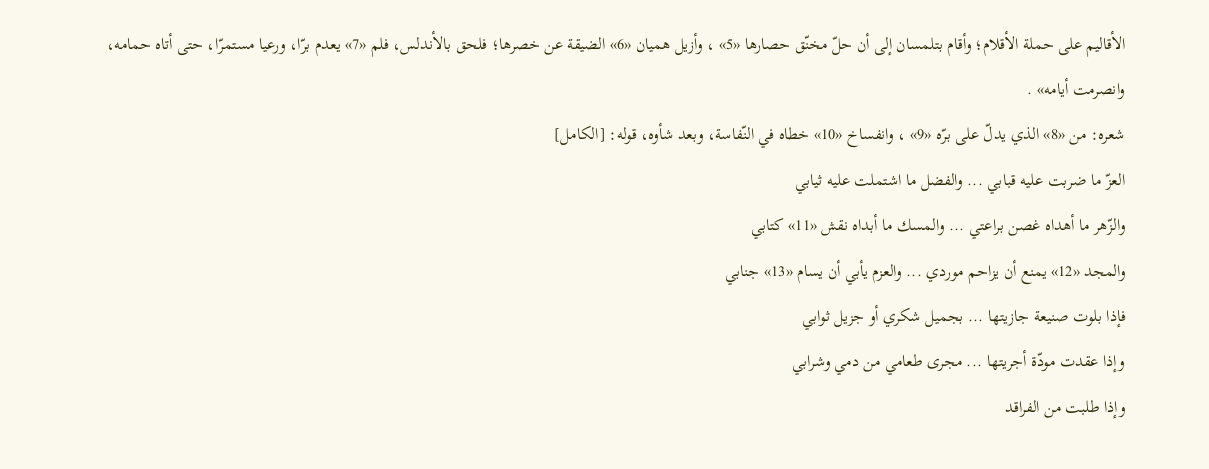الأقاليم على حملة الأقلام؛ وأقام بتلمسان إلى أن حلّ مخنّق حصارها «5» ، وأزيل هميان «6» الضيقة عن خصرها؛ فلحق بالأندلس، فلم «7» يعدم برّا، ورعيا مستمرّا، حتى أتاه حمامه، وانصرمت أيامه» .
شعره: من «8» الذي يدلّ على برّه «9» ، وانفساخ «10» خطاه في النّفاسة، وبعد شأوه، قوله: [الكامل]
العزّ ما ضربت عليه قبابي ... والفضل ما اشتملت عليه ثيابي
والزّهر ما أهداه غصن براعتي ... والمسك ما أبداه نقش «11» كتابي
والمجد «12» يمنع أن يزاحم موردي ... والعزم يأبي أن يسام «13» جنابي
فإذا بلوت صنيعة جازيتها ... بجميل شكري أو جزيل ثوابي
وإذا عقدت مودّة أجريتها ... مجرى طعامي من دمي وشرابي
وإذا طلبت من الفراقد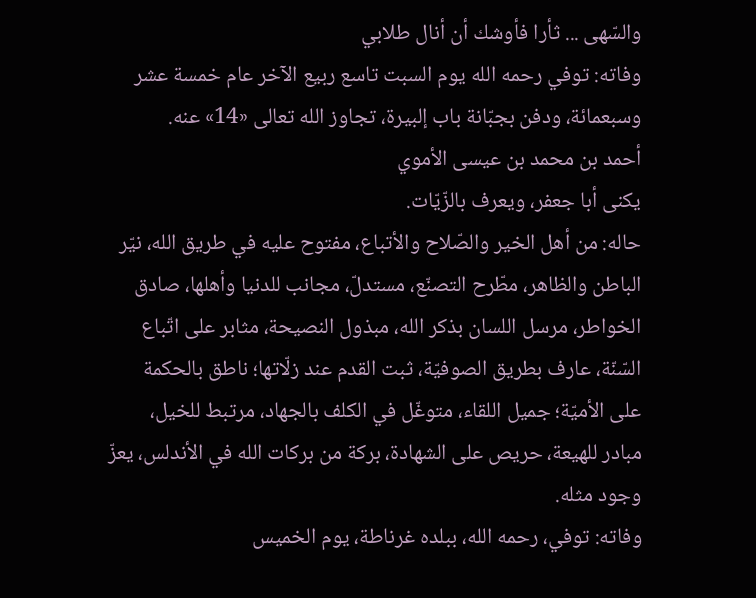والسّهى ... ثأرا فأوشك أن أنال طلابي
وفاته: توفي رحمه الله يوم السبت تاسع ربيع الآخر عام خمسة عشر وسبعمائة، ودفن بجبّانة باب إلبيرة، تجاوز الله تعالى «14» عنه.
أحمد بن محمد بن عيسى الأموي
يكنى أبا جعفر، ويعرف بالزّيّات.
حاله: من أهل الخير والصّلاح والأتباع، مفتوح عليه في طريق الله، نيّر الباطن والظاهر، مطّرح التصنّع، مستدلّ، مجانب للدنيا وأهلها، صادق الخواطر، مرسل اللسان بذكر الله، مبذول النصيحة، مثابر على اتّباع السّنّة، عارف بطريق الصوفيّة، ثبت القدم عند زلّاتها؛ ناطق بالحكمة على الأميّة؛ جميل اللقاء، متوغّل في الكلف بالجهاد، مرتبط للخيل، مبادر للهيعة، حريص على الشهادة، بركة من بركات الله في الأندلس، يعزّ وجود مثله.
وفاته: توفي، رحمه الله، ببلده غرناطة، يوم الخميس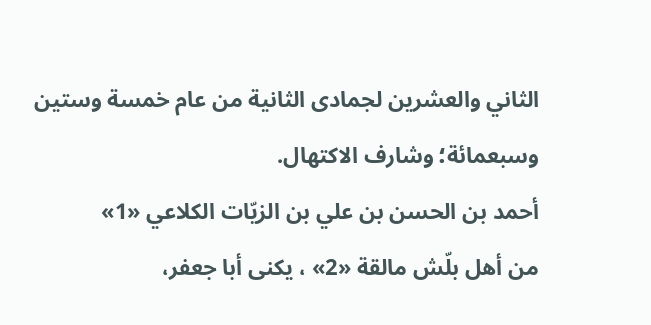الثاني والعشرين لجمادى الثانية من عام خمسة وستين وسبعمائة؛ وشارف الاكتهال.
أحمد بن الحسن بن علي بن الزيّات الكلاعي «1»
من أهل بلّش مالقة «2» ، يكنى أبا جعفر،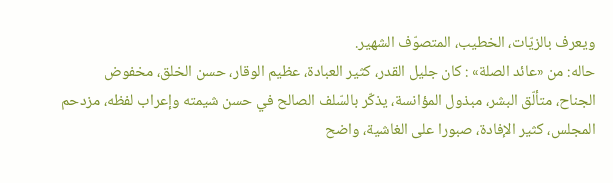ويعرف بالزيّات، الخطيب، المتصوّف الشهير.
حاله: من «عائد الصلة» : كان جليل القدر، كثير العبادة، عظيم الوقار، حسن الخلق، مخفوض الجناح، متألّق البشر، مبذول المؤانسة، يذكّر بالسّلف الصالح في حسن شيمته وإعراب لفظه، مزدحم المجلس، كثير الإفادة، صبورا على الغاشية، واضح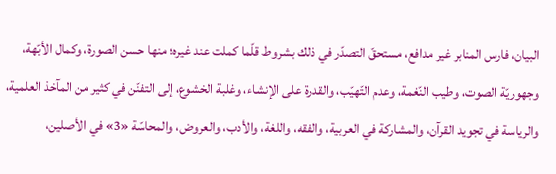البيان، فارس المنابر غير مدافع، مستحقّ التصدّر في ذلك بشروط قلّما كملت عند غيره؛ منها حسن الصورة، وكمال الأبّهة، وجهوريّة الصوت، وطيب النّغمة، وعدم التّهيّب، والقدرة على الإنشاء، وغلبة الخشوع، إلى التفنّن في كثير من المآخذ العلمية، والرياسة في تجويد القرآن، والمشاركة في العربية، والفقه، واللغة، والأدب، والعروض، والمحاسّة «3» في الأصلين،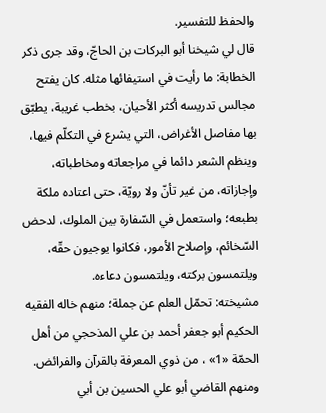والحفظ للتفسير.
قال لي شيخنا أبو البركات بن الحاجّ، وقد جرى ذكر الخطابة: ما رأيت في استيفائها مثله. كان يفتح مجالس تدريسه أكثر الأحيان، بخطب غريبة، يطبّق بها مفاصل الأغراض، التي يشرع في التكلّم فيها، وينظم الشعر دائما في مراجعاته ومخاطباته، وإجازاته، من غير تأنّ ولا رويّة، حتى اعتاده ملكة بطبعه؛ واستعمل في السّفارة بين الملوك، لدحض السّخائم، وإصلاح الأمور، فكانوا يوجيون حقّه، ويلتمسون بركته، ويلتمسون دعاءه.
مشيخته: تحمّل العلم عن جملة؛ منهم خاله الفقيه الحكيم أبو جعفر أحمد بن علي المذحجي من أهل الحمّة «1» ، من ذوي المعرفة بالقرآن والفرائض. ومنهم القاضي أبو علي الحسين بن أبي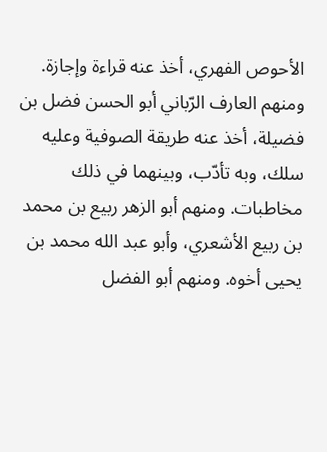الأحوص الفهري، أخذ عنه قراءة وإجازة. ومنهم العارف الرّباني أبو الحسن فضل بن فضيلة، أخذ عنه طريقة الصوفية وعليه سلك، وبه تأدّب، وبينهما في ذلك مخاطبات. ومنهم أبو الزهر ربيع بن محمد بن ربيع الأشعري، وأبو عبد الله محمد بن يحيى أخوه. ومنهم أبو الفضل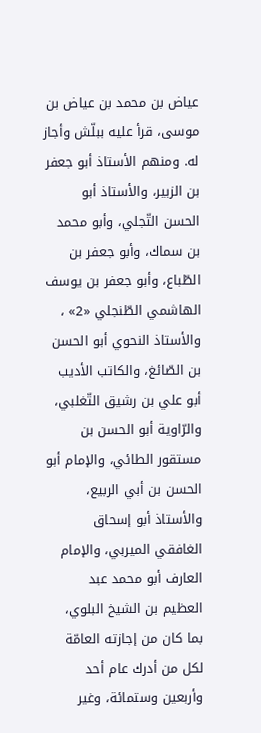عياض بن محمد بن عياض بن موسى، قرأ عليه ببلّش وأجاز له. ومنهم الأستاذ أبو جعفر بن الزبير، والأستاذ أبو الحسن التّجلي، وأبو محمد بن سماك، وأبو جعفر بن الطّباع، وأبو جعفر بن يوسف الهاشمي الطّنجلي «2» ، والأستاذ النحوي أبو الحسن بن الصّائغ، والكاتب الأديب أبو علي بن رشيق التّغلبي، والرّاوية أبو الحسن بن مستقور الطائي، والإمام أبو الحسن بن أبي الربيع، والأستاذ أبو إسحاق الغافقي الميربي، والإمام العارف أبو محمد عبد العظيم بن الشيخ البلوي، بما كان من إجازته العامّة لكل من أدرك عام أحد وأربعين وستمائة، وغير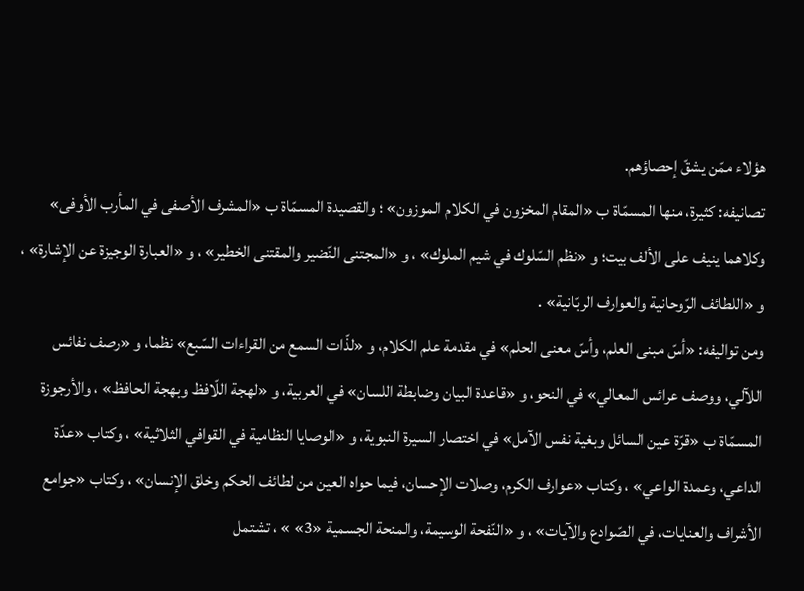هؤلاء ممّن يشقّ إحصاؤهم.
تصانيفه: كثيرة، منها المسمّاة ب «المقام المخزون في الكلام الموزون» ؛ والقصيدة المسمّاة ب «المشرف الأصفى في المأرب الأوفى» وكلاهما ينيف على الألف بيت؛ و «نظم السّلوك في شيم الملوك» ، و «المجتنى النّضير والمقتنى الخطير» ، و «العبارة الوجيزة عن الإشارة» ، و «اللطائف الرّوحانية والعوارف الربّانية» .
ومن تواليفه: «أسّ مبنى العلم، وأسّ معنى الحلم» في مقدمة علم الكلام، و «لذّات السمع من القراءات السّبع» نظما، و «رصف نفائس اللآلي، ووصف عرائس المعالي» في النحو، و «قاعدة البيان وضابطة اللسان» في العربية، و «لهجة اللّافظ وبهجة الحافظ» ، والأرجوزة المسمّاة ب «قرّة عين السائل وبغية نفس الآمل» في اختصار السيرة النبوية، و «الوصايا النظامية في القوافي الثلاثية» ، وكتاب «عدّة الداعي، وعمدة الواعي» ، وكتاب «عوارف الكرم، وصلات الإحسان، فيما حواه العين من لطائف الحكم وخلق الإنسان» ، وكتاب «جوامع الأشراف والعنايات، في الصّوادع والآيات» ، و «النّفحة الوسيمة، والمنحة الجسمية «3» » ، تشتمل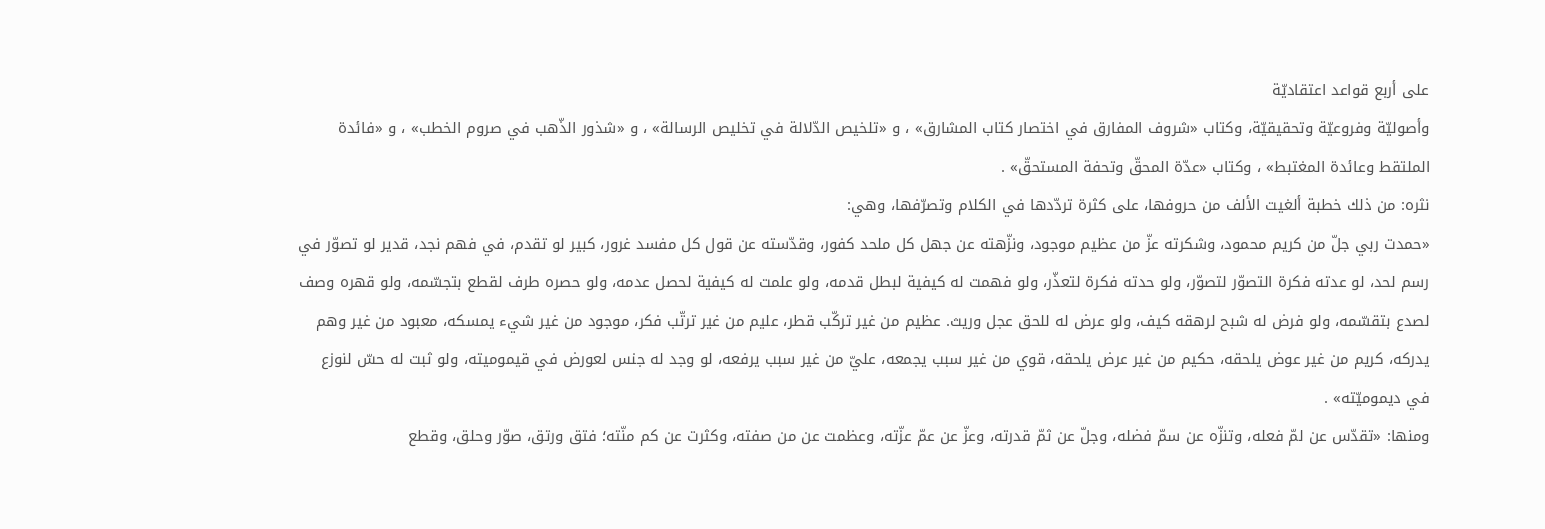على أربع قواعد اعتقاديّة
وأصوليّة وفروعيّة وتحقيقيّة، وكتاب «شروف المفارق في اختصار كتاب المشارق» ، و «تلخيص الدّلالة في تخليص الرسالة» ، و «شذور الذّهب في صروم الخطب» ، و «فائدة الملتقط وعائدة المغتبط» ، وكتاب «عدّة المحقّ وتحفة المستحقّ» .
نثره: من ذلك خطبة ألغيت الألف من حروفها، على كثرة تردّدها في الكلام وتصرّفها، وهي:
«حمدت ربي جلّ من كريم محمود، وشكرته عزّ من عظيم موجود، ونزّهته عن جهل كل ملحد كفور، وقدّسته عن قول كل مفسد غرور، كبير لو تقدم، في فهم نجد، قدير لو تصوّر في رسم لحد، لو عدته فكرة التصوّر لتصوّر، ولو حدته فكرة لتعذّر، ولو فهمت له كيفية لبطل قدمه، ولو علمت له كيفية لحصل عدمه، ولو حصره طرف لقطع بتجسّمه، ولو قهره وصف لصدع بتقسّمه، ولو فرض له شبح لرهقه كيف، ولو عرض له للحق عجل وريث. عظيم من غير تركّب قطر، عليم من غير ترتّب فكر، موجود من غير شيء يمسكه، معبود من غير وهم يدركه، كريم من غير عوض يلحقه، حكيم من غير عرض يلحقه، قوي من غير سبب يجمعه، عليّ من غير سبب يرفعه، لو وجد له جنس لعورض في قيموميته، ولو ثبت له حسّ لنوزع في ديموميّته» .
ومنها: «تقدّس عن لمّ فعله، وتنزّه عن سمّ فضله، وجلّ عن ثمّ قدرته، وعزّ عن عمّ عزّته، وعظمت عن من صفته، وكثرت عن كم منّته؛ فتق ورتق، صوّر وحلق، وقطع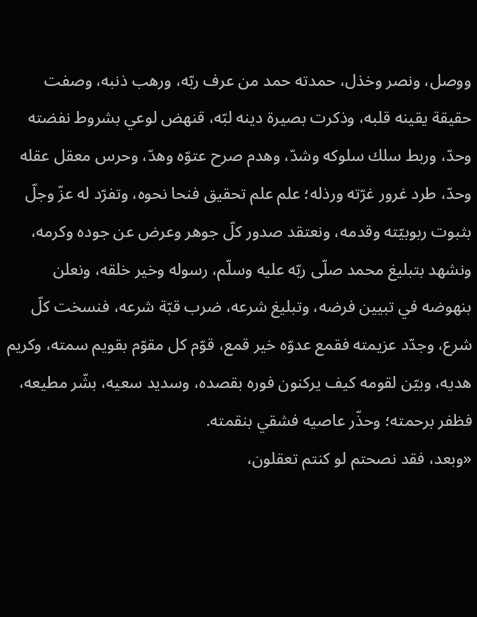ووصل، ونصر وخذل، حمدته حمد من عرف ربّه، ورهب ذنبه، وصفت حقيقة يقينه قلبه، وذكرت بصيرة دينه لبّه، قنهض لوعي بشروط نفضته وحدّ، وربط سلك سلوكه وشدّ، وهدم صرح عتوّه وهدّ، وحرس معقل عقله وحدّ، طرد غرور غرّته ورذله؛ علم علم تحقيق فنحا نحوه، وتفرّد له عزّ وجلّ بثبوت ربوبيّته وقدمه، ونعتقد صدور كلّ جوهر وعرض عن جوده وكرمه، ونشهد بتبليغ محمد صلّى ربّه عليه وسلّم، رسوله وخير خلقه، ونعلن بنهوضه في تبيين فرضه، وتبليغ شرعه، ضرب قبّة شرعه، فنسخت كلّ شرع، وجدّد عزيمته فقمع عدوّه خير قمع، قوّم كل مقوّم بقويم سمته، وكريم هديه، وبيّن لقومه كيف يركنون فوره بقصده، وسديد سعيه، بشّر مطيعه، فظفر برحمته؛ وحذّر عاصيه فشقي بنقمته.
«وبعد، فقد نصحتم لو كنتم تعقلون،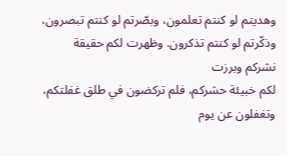وهديتم لو كنتم تعلمون، وبصّرتم لو كنتم تبصرون، وذكّرتم لو كنتم تذكرون. وظهرت لكم حقيقة نشركم وبرزت
لكم خبيئة حشركم، فلم تركضون في طلق غفلتكم، وتغفلون عن يوم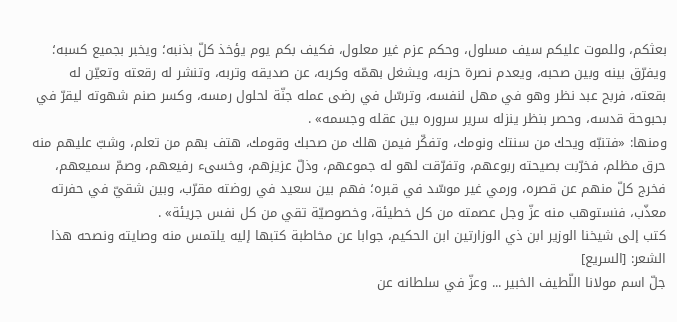بعثكم، وللموت عليكم سيف مسلول، وحكم عزم غير معلول، فكيف بكم يوم يؤخذ كلّ بذنبه؛ ويخبر بجميع كسبه؛ ويفرّق بينه وبين صحبه، ويعدم نصرة حزبه، ويشغل بهمّه وكربه، عن صديقه وتربه، وتنشر له رقعته وتعيّن له بقعته، فربح عبد نظر وهو في مهل لنفسه، وترسّل في رضى عمله جنّة لحلول رمسه، وكسر صنم شهوته ليقرّ في بحبوحة قدسه، وحصر بنظر ينزله سرير سروره بين عقله وجسمه» .
ومنها: «فتنبّه ويحك من سنتك ونومك، وتفكّر فيمن هلك من صحبك وقومك، هتف بهم من تعلم، وشبّ عليهم منه حرق مظلم، فخرّبت بصيحته ربوعهم، وتفرّقت لهو له جموعهم، وذلّ عزيزهم، وخسىء رفيعهم، وصمّ سميعهم، فخرج كلّ منهم عن قصره، ورمي غير موسّد في قبره؛ فهم بين سعيد في روضته مقرّب، وبين شقيّ في حفرته معذّب، فنستوهب منه عزّ وجل عصمته من كل خطيئة، وخصوصيّة تقي من كل نفس جريئة» .
كتب إلى شيخنا الوزير ابن ذي الوزارتين ابن الحكيم، جوابا عن مخاطبة كتبها إليه يلتمس منه وصايته ونصحه هذا الشعر: [السريع]
جلّ اسم مولانا اللّطيف الخبير ... وعزّ في سلطانه عن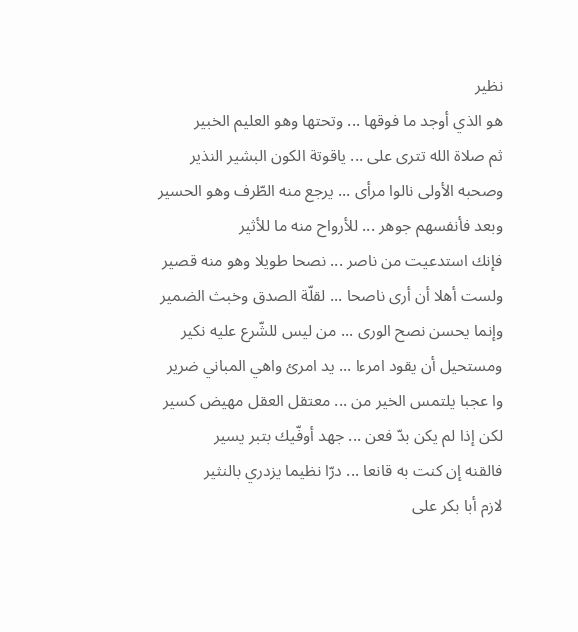نظير
هو الذي أوجد ما فوقها ... وتحتها وهو العليم الخبير
ثم صلاة الله تترى على ... ياقوتة الكون البشير النذير
وصحبه الأولى نالوا مرأى ... يرجع منه الطّرف وهو الحسير
وبعد فأنفسهم جوهر ... للأرواح منه ما للأثير
فإنك استدعيت من ناصر ... نصحا طويلا وهو منه قصير
ولست أهلا أن أرى ناصحا ... لقلّة الصدق وخبث الضمير
وإنما يحسن نصح الورى ... من ليس للشّرع عليه نكير
ومستحيل أن يقود امرءا ... يد امرئ واهي المباني ضرير
وا عجبا يلتمس الخير من ... معتقل العقل مهيض كسير
لكن إذا لم يكن بدّ فعن ... جهد أوفّيك بتبر يسير
فالقنه إن كنت به قانعا ... درّا نظيما يزدري بالنثير
لازم أبا بكر على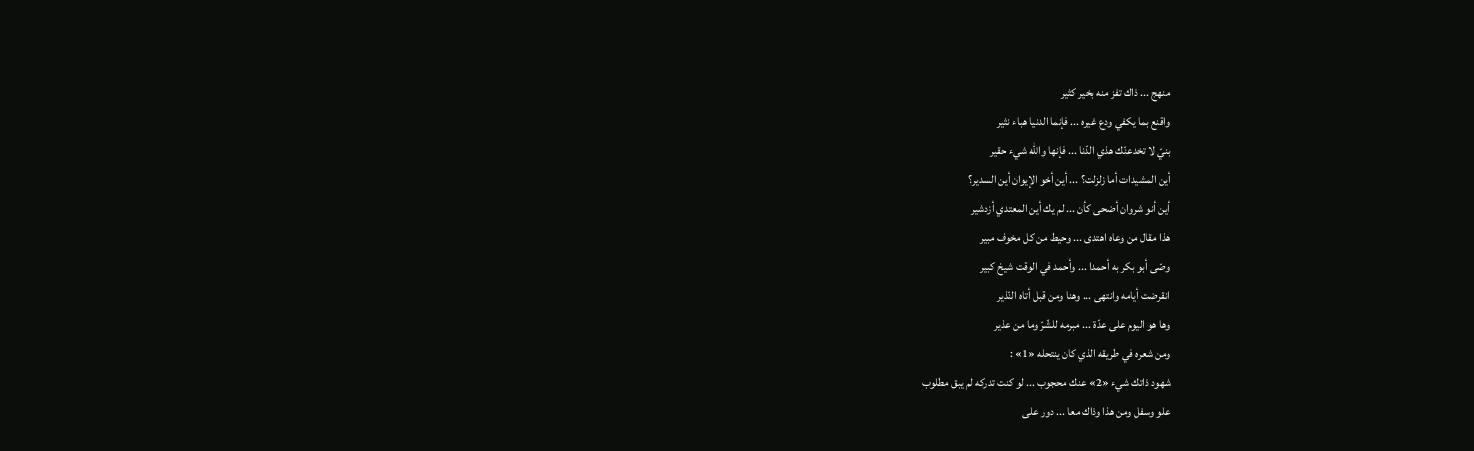منهج ... ذاك تفز منه بخير كثير
واقنع بما يكفي ودع غيره ... فإنما الدنيا هباء نثير
بنيّ لا تخدعنّك هذي الدّنا ... فإنها والله شيء حقير
أين المشيدات أما زلزلت؟ ... أين أخو الإيوان أين السدير؟
أين أنو شروان أضحى كأن ... لم يك أين المعتدي أزدشير
هذا مقال من وعاه اهتدى ... وحيط من كل مخوف مبير
وصّى أبو بكر به أحمدا ... وأحمد في الوقت شيخ كبير
انقرضت أيامه وانتهى ... وهنا ومن قبل أتاه النّذير
وها هو اليوم على عدّة ... مبرمه للشّرّ وما من عذير
ومن شعره في طريقه الذي كان ينتحله «1» :
شهود ذاتك شيء «2» عنك محجوب ... لو كنت تدركه لم يبق مطلوب
علو وسفل ومن هذا وذاك معا ... دور على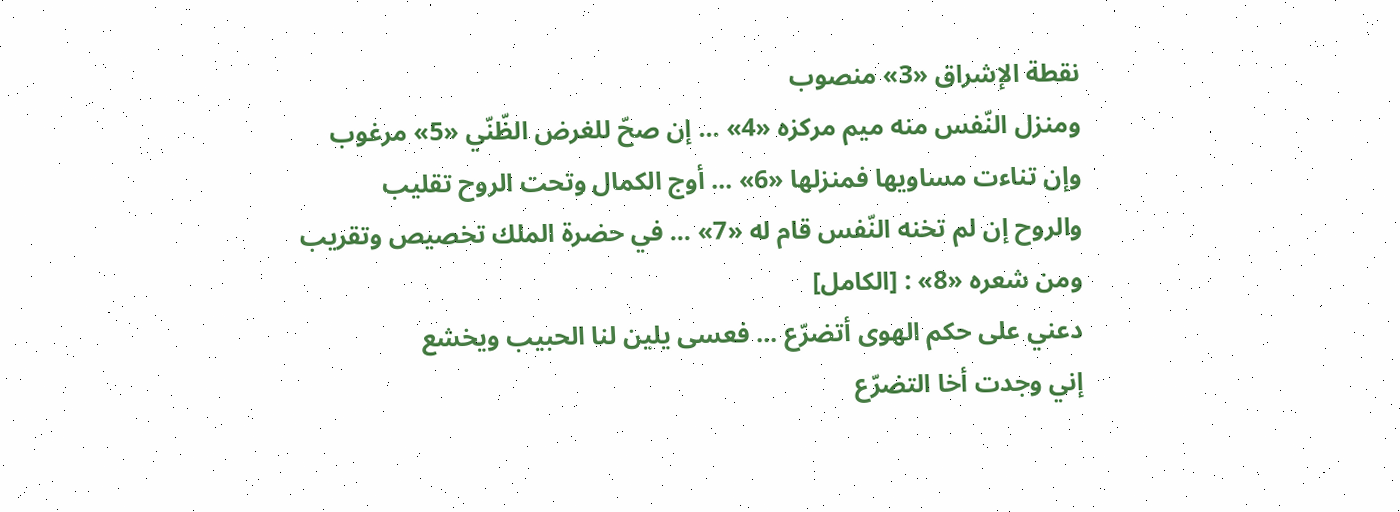نقطة الإشراق «3» منصوب
ومنزل النّفس منه ميم مركزه «4» ... إن صحّ للغرض الظّنّي «5» مرغوب
وإن تناءت مساويها فمنزلها «6» ... أوج الكمال وتحت الروح تقليب
والروح إن لم تخنه النّفس قام له «7» ... في حضرة الملك تخصيص وتقريب
ومن شعره «8» : [الكامل]
دعني على حكم الهوى أتضرّع ... فعسى يلين لنا الحبيب ويخشع
إني وجدت أخا التضرّع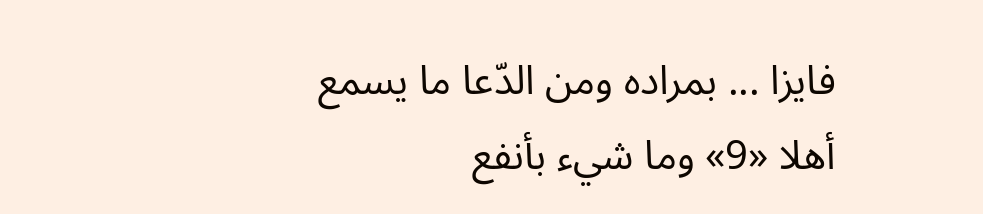فايزا ... بمراده ومن الدّعا ما يسمع
أهلا «9» وما شيء بأنفع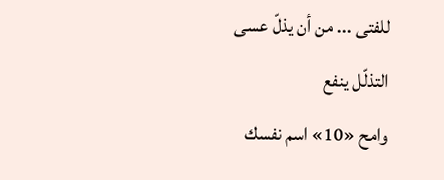للفتى ... من أن يذلّ عسى التذلّل ينفع
وامح «10» اسم نفسك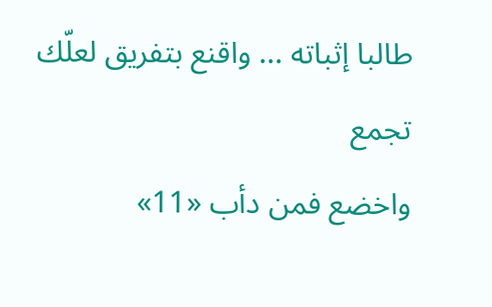طالبا إثباته ... واقنع بتفريق لعلّك تجمع
واخضع فمن دأب «11»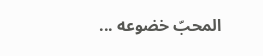المحبّ خضوعه ...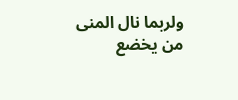ولربما نال المنى من يخضع